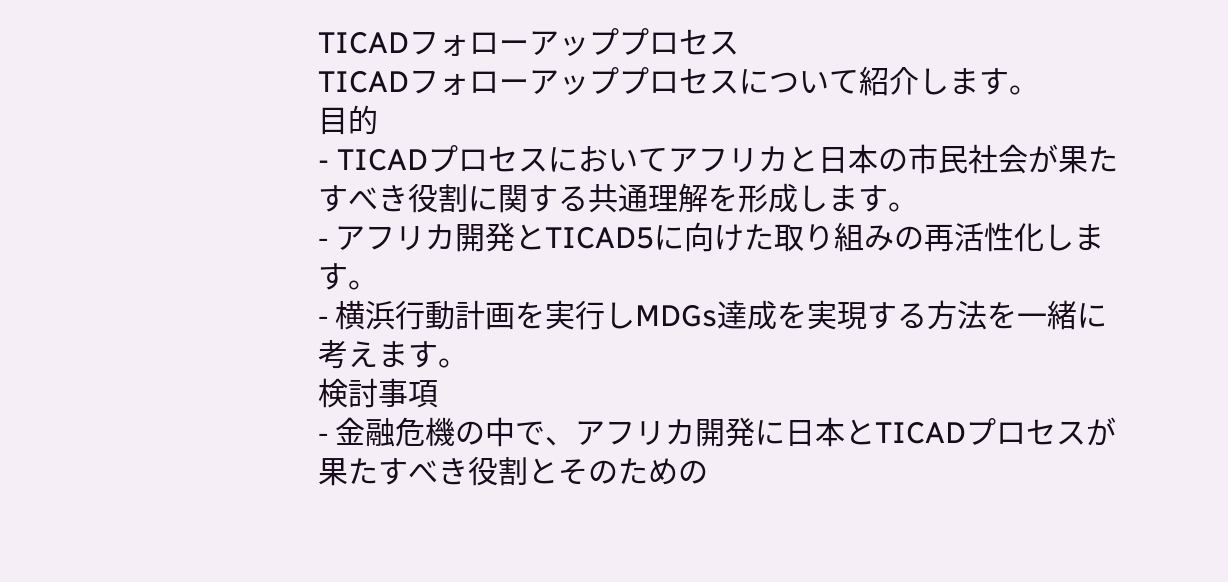TICADフォローアッププロセス
TICADフォローアッププロセスについて紹介します。
目的
- TICADプロセスにおいてアフリカと日本の市民社会が果たすべき役割に関する共通理解を形成します。
- アフリカ開発とTICAD5に向けた取り組みの再活性化します。
- 横浜行動計画を実行しMDGs達成を実現する方法を一緒に考えます。
検討事項
- 金融危機の中で、アフリカ開発に日本とTICADプロセスが果たすべき役割とそのための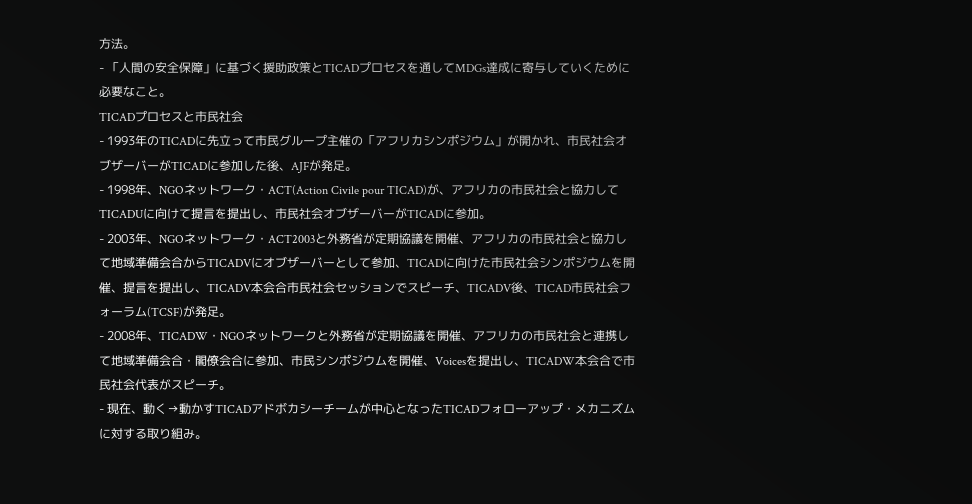方法。
- 「人間の安全保障」に基づく援助政策とTICADプロセスを通してMDGs達成に寄与していくために必要なこと。
TICADプロセスと市民社会
- 1993年のTICADに先立って市民グループ主催の「アフリカシンポジウム」が開かれ、市民社会オブザーバーがTICADに参加した後、AJFが発足。
- 1998年、NGOネットワーク・ACT(Action Civile pour TICAD)が、アフリカの市民社会と協力してTICADUに向けて提言を提出し、市民社会オブザーバーがTICADに参加。
- 2003年、NGOネットワーク・ACT2003と外務省が定期協議を開催、アフリカの市民社会と協力して地域準備会合からTICADVにオブザーバーとして参加、TICADに向けた市民社会シンポジウムを開催、提言を提出し、TICADV本会合市民社会セッションでスピーチ、TICADV後、TICAD市民社会フォーラム(TCSF)が発足。
- 2008年、TICADW・NGOネットワークと外務省が定期協議を開催、アフリカの市民社会と連携して地域準備会合・閣僚会合に参加、市民シンポジウムを開催、Voicesを提出し、TICADW本会合で市民社会代表がスピーチ。
- 現在、動く→動かすTICADアドボカシーチームが中心となったTICADフォローアップ・メカニズムに対する取り組み。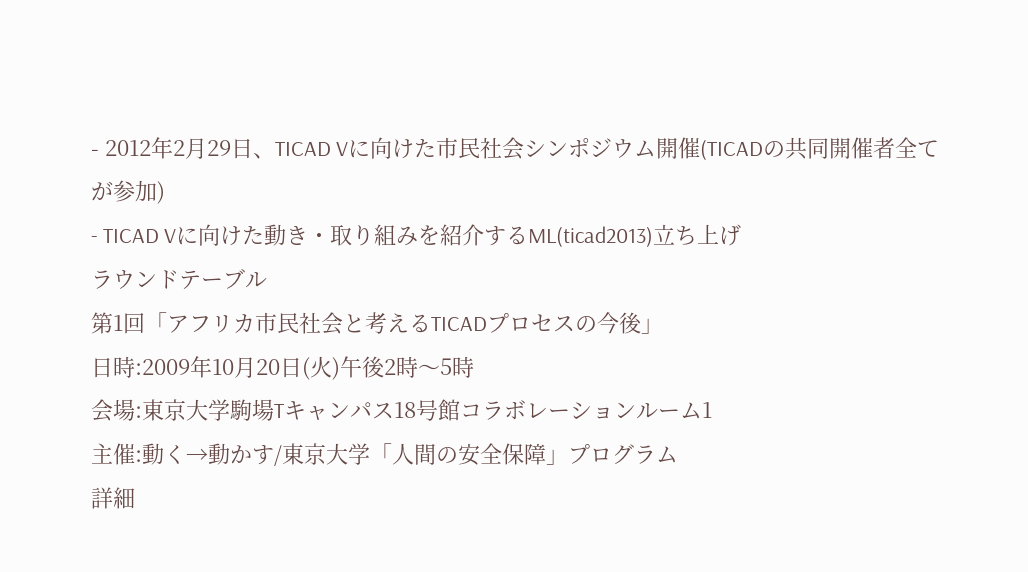- 2012年2月29日、TICAD Vに向けた市民社会シンポジウム開催(TICADの共同開催者全てが参加)
- TICAD Vに向けた動き・取り組みを紹介するML(ticad2013)立ち上げ
ラウンドテーブル
第1回「アフリカ市民社会と考えるTICADプロセスの今後」
日時:2009年10月20日(火)午後2時〜5時
会場:東京大学駒場Tキャンパス18号館コラボレーションルーム1
主催:動く→動かす/東京大学「人間の安全保障」プログラム
詳細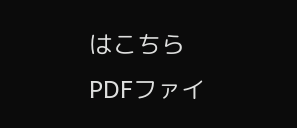はこちら
PDFファイ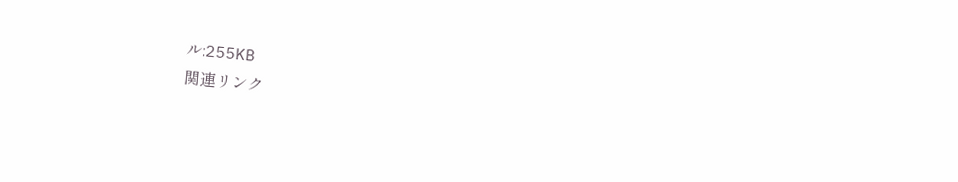ル:255KB
関連リンク